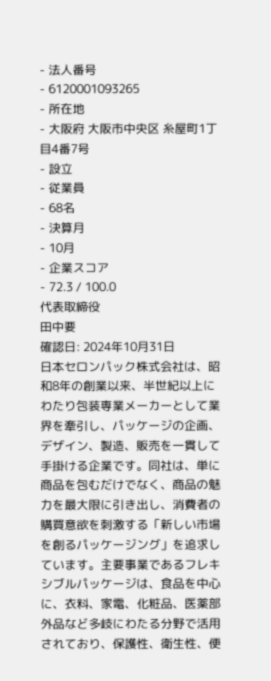- 法人番号
- 6120001093265
- 所在地
- 大阪府 大阪市中央区 糸屋町1丁目4番7号
- 設立
- 従業員
- 68名
- 決算月
- 10月
- 企業スコア
- 72.3 / 100.0
代表取締役
田中要
確認日: 2024年10月31日
日本セロンパック株式会社は、昭和8年の創業以来、半世紀以上にわたり包装専業メーカーとして業界を牽引し、パッケージの企画、デザイン、製造、販売を一貫して手掛ける企業です。同社は、単に商品を包むだけでなく、商品の魅力を最大限に引き出し、消費者の購買意欲を刺激する「新しい市場を創るパッケージング」を追求しています。主要事業であるフレキシブルパッケージは、食品を中心に、衣料、家電、化粧品、医薬部外品など多岐にわたる分野で活用されており、保護性、衛生性、便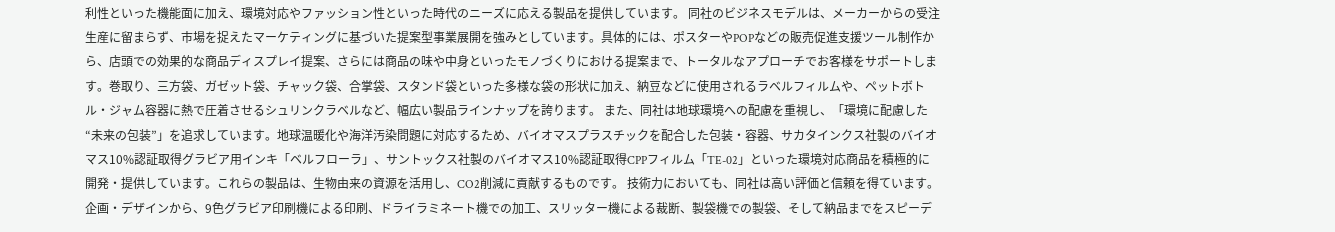利性といった機能面に加え、環境対応やファッション性といった時代のニーズに応える製品を提供しています。 同社のビジネスモデルは、メーカーからの受注生産に留まらず、市場を捉えたマーケティングに基づいた提案型事業展開を強みとしています。具体的には、ポスターやPOPなどの販売促進支援ツール制作から、店頭での効果的な商品ディスプレイ提案、さらには商品の味や中身といったモノづくりにおける提案まで、トータルなアプローチでお客様をサポートします。巻取り、三方袋、ガゼット袋、チャック袋、合掌袋、スタンド袋といった多様な袋の形状に加え、納豆などに使用されるラベルフィルムや、ペットボトル・ジャム容器に熱で圧着させるシュリンクラベルなど、幅広い製品ラインナップを誇ります。 また、同社は地球環境への配慮を重視し、「環境に配慮した“未来の包装”」を追求しています。地球温暖化や海洋汚染問題に対応するため、バイオマスプラスチックを配合した包装・容器、サカタインクス社製のバイオマス10%認証取得グラビア用インキ「ベルフローラ」、サントックス社製のバイオマス10%認証取得CPPフィルム「TE-02」といった環境対応商品を積極的に開発・提供しています。これらの製品は、生物由来の資源を活用し、CO2削減に貢献するものです。 技術力においても、同社は高い評価と信頼を得ています。企画・デザインから、9色グラビア印刷機による印刷、ドライラミネート機での加工、スリッター機による裁断、製袋機での製袋、そして納品までをスピーデ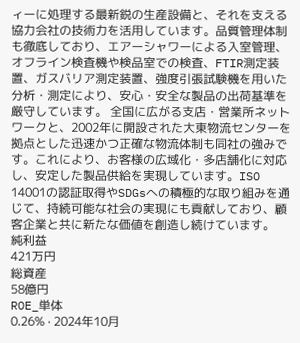ィーに処理する最新鋭の生産設備と、それを支える協力会社の技術力を活用しています。品質管理体制も徹底しており、エアーシャワーによる入室管理、オフライン検査機や検品室での検査、FTIR測定装置、ガスバリア測定装置、強度引張試験機を用いた分析・測定により、安心・安全な製品の出荷基準を厳守しています。 全国に広がる支店・営業所ネットワークと、2002年に開設された大東物流センターを拠点とした迅速かつ正確な物流体制も同社の強みです。これにより、お客様の広域化・多店舗化に対応し、安定した製品供給を実現しています。ISO 14001の認証取得やSDGsへの積極的な取り組みを通じて、持続可能な社会の実現にも貢献しており、顧客企業と共に新たな価値を創造し続けています。
純利益
421万円
総資産
58億円
ROE_単体
0.26% · 2024年10月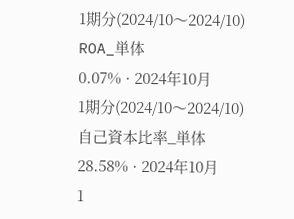1期分(2024/10〜2024/10)
ROA_単体
0.07% · 2024年10月
1期分(2024/10〜2024/10)
自己資本比率_単体
28.58% · 2024年10月
1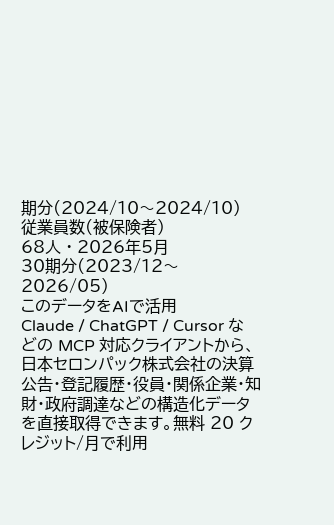期分(2024/10〜2024/10)
従業員数(被保険者)
68人 · 2026年5月
30期分(2023/12〜2026/05)
このデータをAIで活用
Claude / ChatGPT / Cursor などの MCP 対応クライアントから、日本セロンパック株式会社の決算公告・登記履歴・役員・関係企業・知財・政府調達などの構造化データを直接取得できます。無料 20 クレジット/月で利用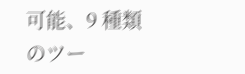可能、9 種類のツー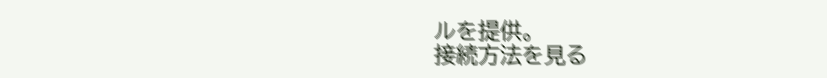ルを提供。
接続方法を見る